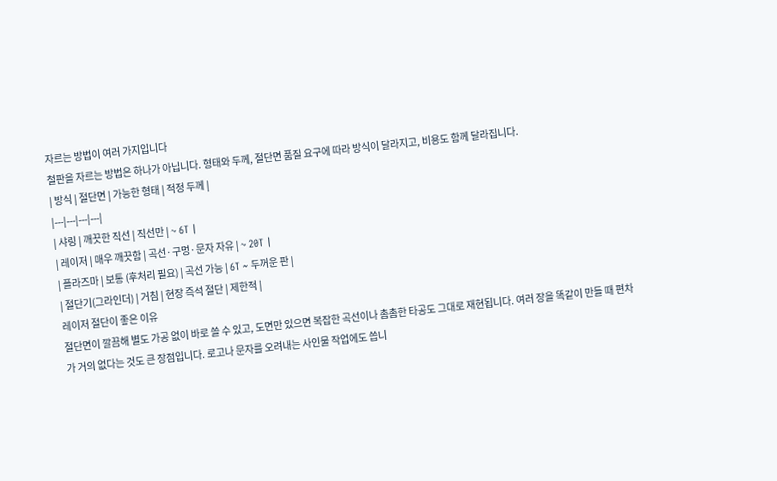자르는 방법이 여러 가지입니다
철판을 자르는 방법은 하나가 아닙니다. 형태와 두께, 절단면 품질 요구에 따라 방식이 달라지고, 비용도 함께 달라집니다.
| 방식 | 절단면 | 가능한 형태 | 적정 두께 |
|---|---|---|---|
| 샤링 | 깨끗한 직선 | 직선만 | ~ 6T |
| 레이저 | 매우 깨끗함 | 곡선·구멍·문자 자유 | ~ 20T |
| 플라즈마 | 보통 (후처리 필요) | 곡선 가능 | 6T ~ 두꺼운 판 |
| 절단기(그라인더) | 거침 | 현장 즉석 절단 | 제한적 |
레이저 절단이 좋은 이유
절단면이 깔끔해 별도 가공 없이 바로 쓸 수 있고, 도면만 있으면 복잡한 곡선이나 촘촘한 타공도 그대로 재현됩니다. 여러 장을 똑같이 만들 때 편차가 거의 없다는 것도 큰 장점입니다. 로고나 문자를 오려내는 사인물 작업에도 씁니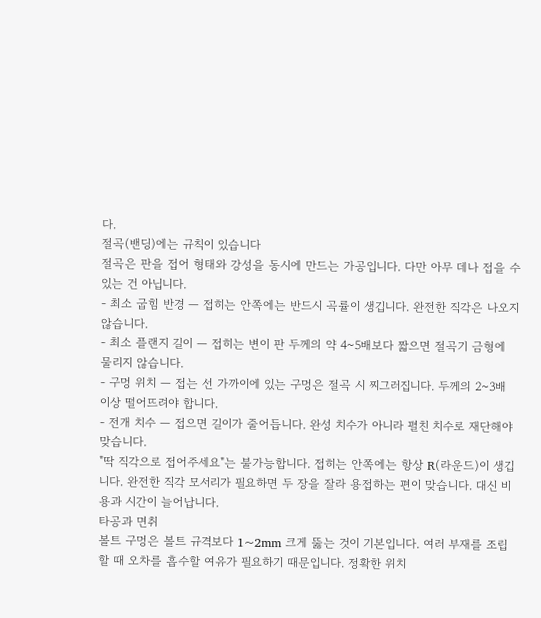다.
절곡(밴딩)에는 규칙이 있습니다
절곡은 판을 접어 형태와 강성을 동시에 만드는 가공입니다. 다만 아무 데나 접을 수 있는 건 아닙니다.
- 최소 굽힘 반경 — 접히는 안쪽에는 반드시 곡률이 생깁니다. 완전한 직각은 나오지 않습니다.
- 최소 플랜지 길이 — 접히는 변이 판 두께의 약 4~5배보다 짧으면 절곡기 금형에 물리지 않습니다.
- 구멍 위치 — 접는 선 가까이에 있는 구멍은 절곡 시 찌그러집니다. 두께의 2~3배 이상 떨어뜨려야 합니다.
- 전개 치수 — 접으면 길이가 줄어듭니다. 완성 치수가 아니라 펼친 치수로 재단해야 맞습니다.
"딱 직각으로 접어주세요"는 불가능합니다. 접히는 안쪽에는 항상 R(라운드)이 생깁니다. 완전한 직각 모서리가 필요하면 두 장을 잘라 용접하는 편이 맞습니다. 대신 비용과 시간이 늘어납니다.
타공과 면취
볼트 구멍은 볼트 규격보다 1~2mm 크게 뚫는 것이 기본입니다. 여러 부재를 조립할 때 오차를 흡수할 여유가 필요하기 때문입니다. 정확한 위치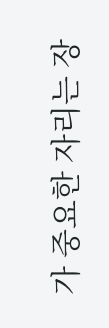가 중요한 자리는 장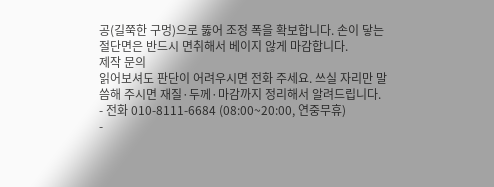공(길쭉한 구멍)으로 뚫어 조정 폭을 확보합니다. 손이 닿는 절단면은 반드시 면취해서 베이지 않게 마감합니다.
제작 문의
읽어보셔도 판단이 어려우시면 전화 주세요. 쓰실 자리만 말씀해 주시면 재질·두께·마감까지 정리해서 알려드립니다.
- 전화 010-8111-6684 (08:00~20:00, 연중무휴)
-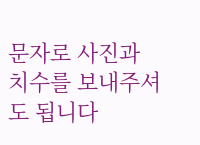문자로 사진과 치수를 보내주셔도 됩니다